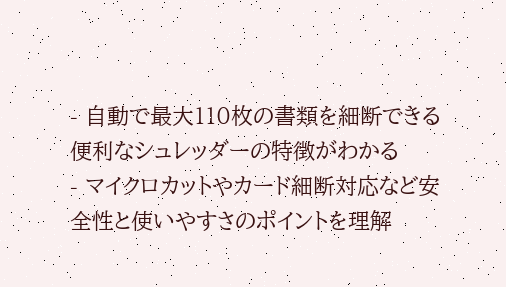- 自動で最大110枚の書類を細断できる便利なシュレッダーの特徴がわかる
- マイクロカットやカード細断対応など安全性と使いやすさのポイントを理解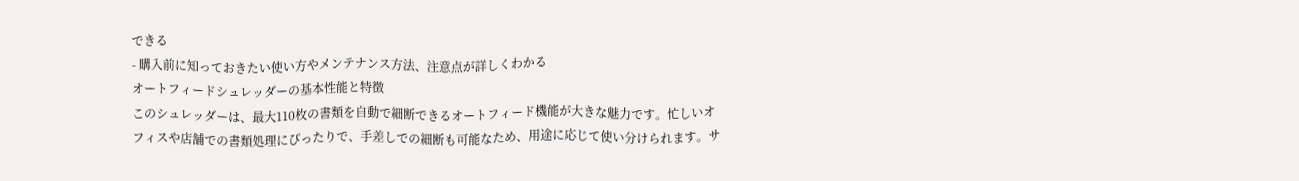できる
- 購入前に知っておきたい使い方やメンテナンス方法、注意点が詳しくわかる
オートフィードシュレッダーの基本性能と特徴
このシュレッダーは、最大110枚の書類を自動で細断できるオートフィード機能が大きな魅力です。忙しいオフィスや店舗での書類処理にぴったりで、手差しでの細断も可能なため、用途に応じて使い分けられます。サ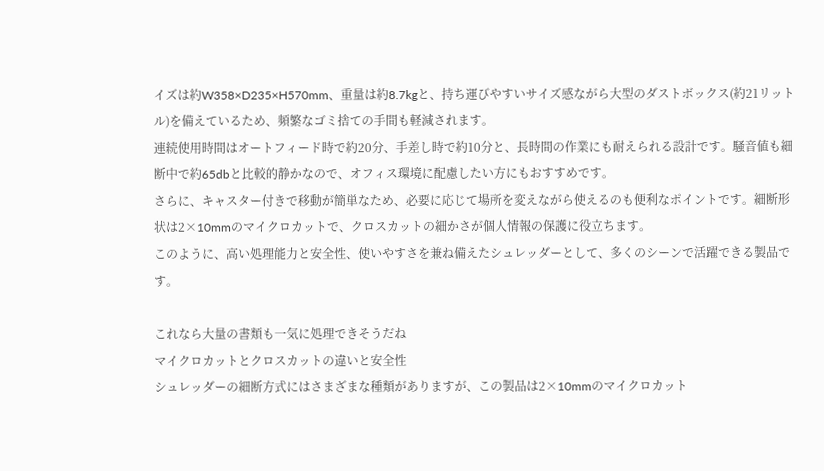イズは約W358×D235×H570mm、重量は約8.7kgと、持ち運びやすいサイズ感ながら大型のダストボックス(約21リットル)を備えているため、頻繁なゴミ捨ての手間も軽減されます。
連続使用時間はオートフィード時で約20分、手差し時で約10分と、長時間の作業にも耐えられる設計です。騒音値も細断中で約65dbと比較的静かなので、オフィス環境に配慮したい方にもおすすめです。
さらに、キャスター付きで移動が簡単なため、必要に応じて場所を変えながら使えるのも便利なポイントです。細断形状は2×10mmのマイクロカットで、クロスカットの細かさが個人情報の保護に役立ちます。
このように、高い処理能力と安全性、使いやすさを兼ね備えたシュレッダーとして、多くのシーンで活躍できる製品です。

これなら大量の書類も一気に処理できそうだね
マイクロカットとクロスカットの違いと安全性
シュレッダーの細断方式にはさまざまな種類がありますが、この製品は2×10mmのマイクロカット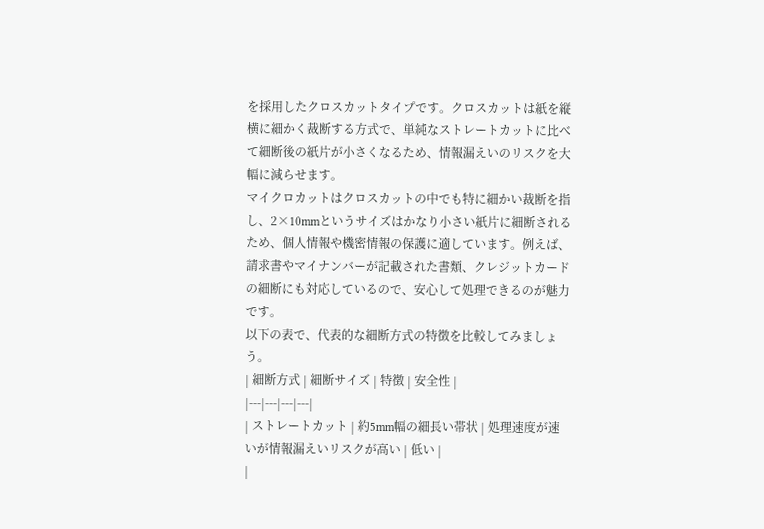を採用したクロスカットタイプです。クロスカットは紙を縦横に細かく裁断する方式で、単純なストレートカットに比べて細断後の紙片が小さくなるため、情報漏えいのリスクを大幅に減らせます。
マイクロカットはクロスカットの中でも特に細かい裁断を指し、2×10mmというサイズはかなり小さい紙片に細断されるため、個人情報や機密情報の保護に適しています。例えば、請求書やマイナンバーが記載された書類、クレジットカードの細断にも対応しているので、安心して処理できるのが魅力です。
以下の表で、代表的な細断方式の特徴を比較してみましょう。
| 細断方式 | 細断サイズ | 特徴 | 安全性 |
|---|---|---|---|
| ストレートカット | 約5mm幅の細長い帯状 | 処理速度が速いが情報漏えいリスクが高い | 低い |
|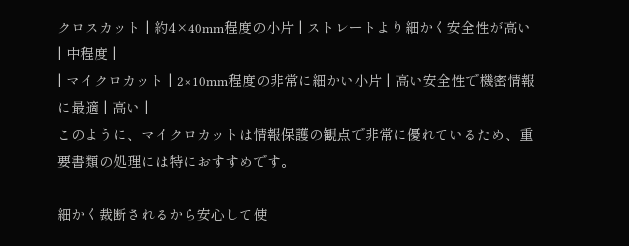クロスカット | 約4×40mm程度の小片 | ストレートより細かく安全性が高い | 中程度 |
| マイクロカット | 2×10mm程度の非常に細かい小片 | 高い安全性で機密情報に最適 | 高い |
このように、マイクロカットは情報保護の観点で非常に優れているため、重要書類の処理には特におすすめです。

細かく裁断されるから安心して使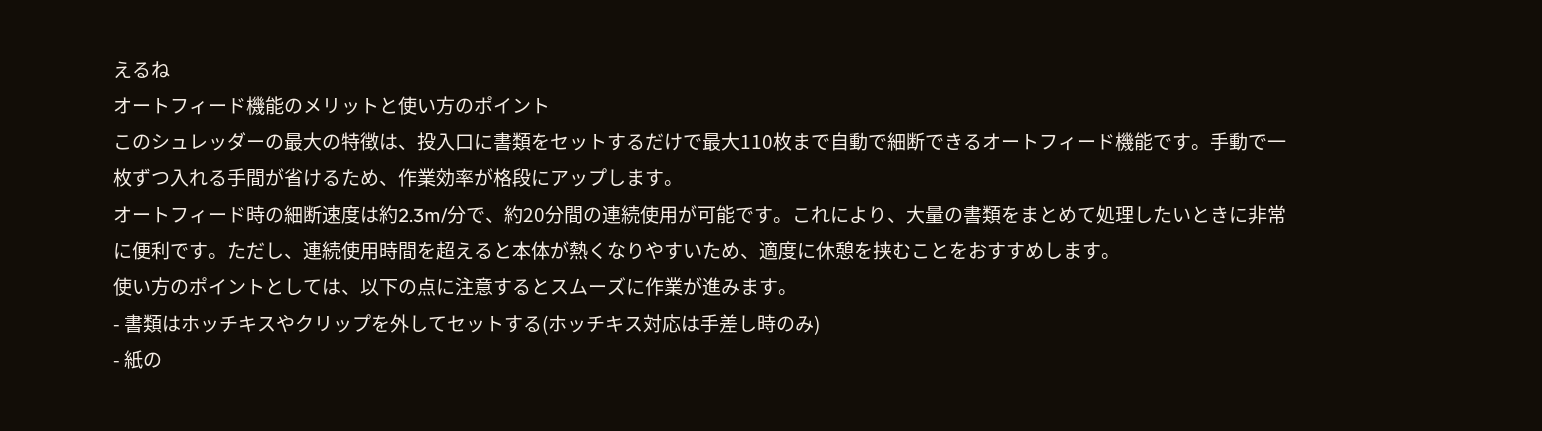えるね
オートフィード機能のメリットと使い方のポイント
このシュレッダーの最大の特徴は、投入口に書類をセットするだけで最大110枚まで自動で細断できるオートフィード機能です。手動で一枚ずつ入れる手間が省けるため、作業効率が格段にアップします。
オートフィード時の細断速度は約2.3m/分で、約20分間の連続使用が可能です。これにより、大量の書類をまとめて処理したいときに非常に便利です。ただし、連続使用時間を超えると本体が熱くなりやすいため、適度に休憩を挟むことをおすすめします。
使い方のポイントとしては、以下の点に注意するとスムーズに作業が進みます。
- 書類はホッチキスやクリップを外してセットする(ホッチキス対応は手差し時のみ)
- 紙の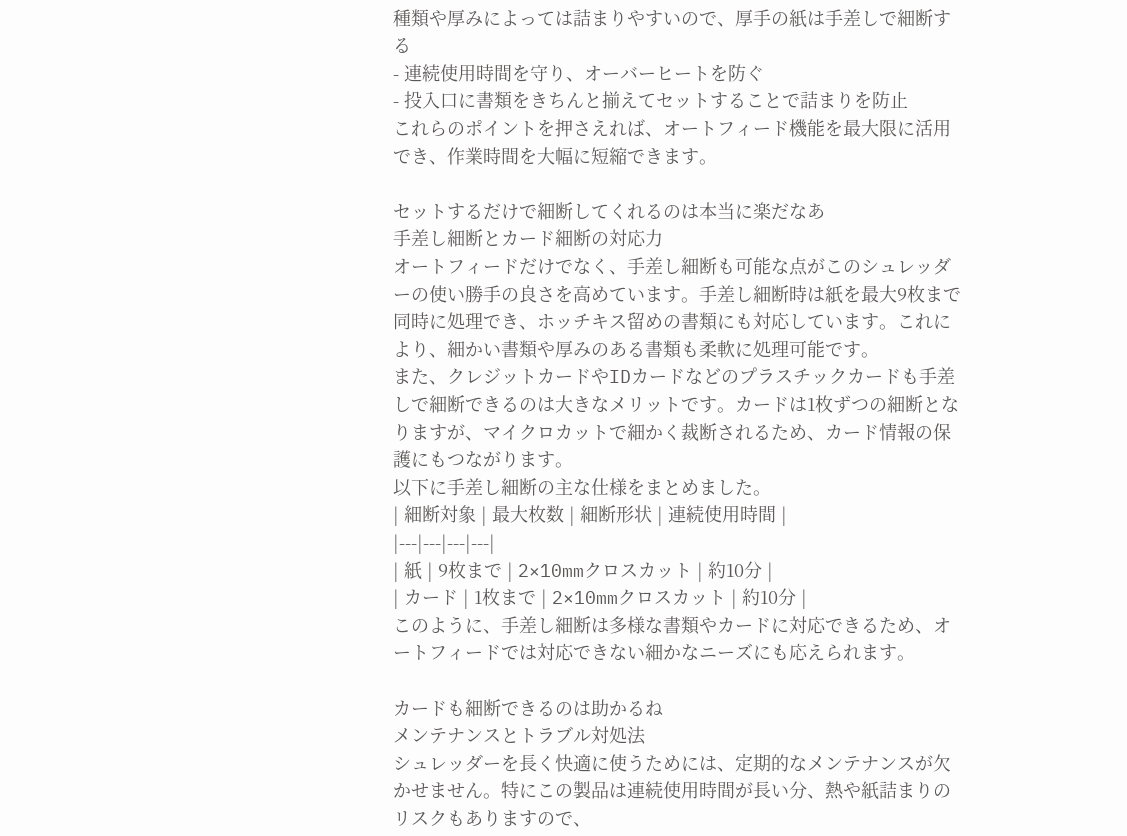種類や厚みによっては詰まりやすいので、厚手の紙は手差しで細断する
- 連続使用時間を守り、オーバーヒートを防ぐ
- 投入口に書類をきちんと揃えてセットすることで詰まりを防止
これらのポイントを押さえれば、オートフィード機能を最大限に活用でき、作業時間を大幅に短縮できます。

セットするだけで細断してくれるのは本当に楽だなあ
手差し細断とカード細断の対応力
オートフィードだけでなく、手差し細断も可能な点がこのシュレッダーの使い勝手の良さを高めています。手差し細断時は紙を最大9枚まで同時に処理でき、ホッチキス留めの書類にも対応しています。これにより、細かい書類や厚みのある書類も柔軟に処理可能です。
また、クレジットカードやIDカードなどのプラスチックカードも手差しで細断できるのは大きなメリットです。カードは1枚ずつの細断となりますが、マイクロカットで細かく裁断されるため、カード情報の保護にもつながります。
以下に手差し細断の主な仕様をまとめました。
| 細断対象 | 最大枚数 | 細断形状 | 連続使用時間 |
|---|---|---|---|
| 紙 | 9枚まで | 2×10mmクロスカット | 約10分 |
| カード | 1枚まで | 2×10mmクロスカット | 約10分 |
このように、手差し細断は多様な書類やカードに対応できるため、オートフィードでは対応できない細かなニーズにも応えられます。

カードも細断できるのは助かるね
メンテナンスとトラブル対処法
シュレッダーを長く快適に使うためには、定期的なメンテナンスが欠かせません。特にこの製品は連続使用時間が長い分、熱や紙詰まりのリスクもありますので、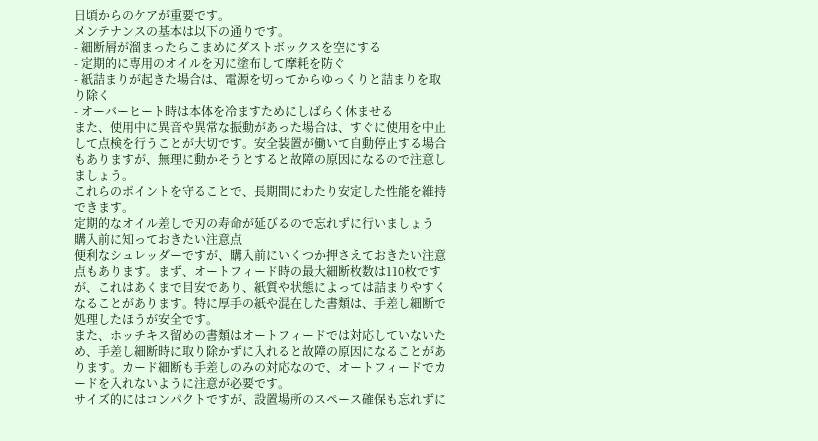日頃からのケアが重要です。
メンテナンスの基本は以下の通りです。
- 細断屑が溜まったらこまめにダストボックスを空にする
- 定期的に専用のオイルを刃に塗布して摩耗を防ぐ
- 紙詰まりが起きた場合は、電源を切ってからゆっくりと詰まりを取り除く
- オーバーヒート時は本体を冷ますためにしばらく休ませる
また、使用中に異音や異常な振動があった場合は、すぐに使用を中止して点検を行うことが大切です。安全装置が働いて自動停止する場合もありますが、無理に動かそうとすると故障の原因になるので注意しましょう。
これらのポイントを守ることで、長期間にわたり安定した性能を維持できます。
定期的なオイル差しで刃の寿命が延びるので忘れずに行いましょう
購入前に知っておきたい注意点
便利なシュレッダーですが、購入前にいくつか押さえておきたい注意点もあります。まず、オートフィード時の最大細断枚数は110枚ですが、これはあくまで目安であり、紙質や状態によっては詰まりやすくなることがあります。特に厚手の紙や混在した書類は、手差し細断で処理したほうが安全です。
また、ホッチキス留めの書類はオートフィードでは対応していないため、手差し細断時に取り除かずに入れると故障の原因になることがあります。カード細断も手差しのみの対応なので、オートフィードでカードを入れないように注意が必要です。
サイズ的にはコンパクトですが、設置場所のスペース確保も忘れずに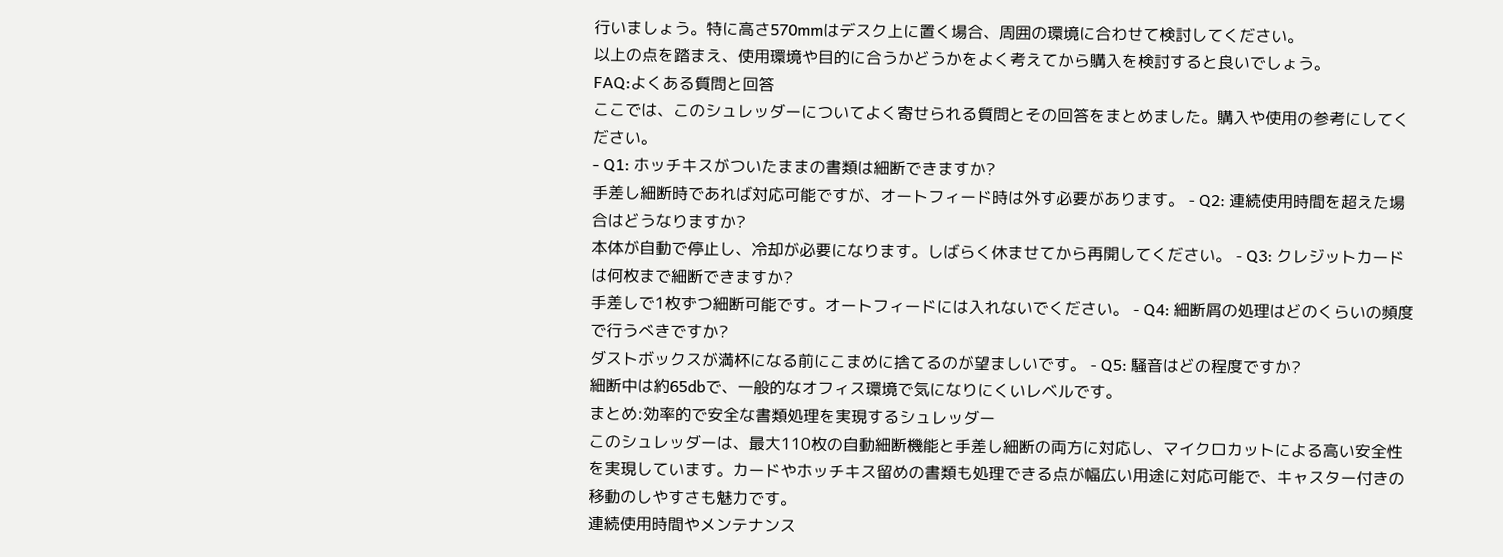行いましょう。特に高さ570mmはデスク上に置く場合、周囲の環境に合わせて検討してください。
以上の点を踏まえ、使用環境や目的に合うかどうかをよく考えてから購入を検討すると良いでしょう。
FAQ:よくある質問と回答
ここでは、このシュレッダーについてよく寄せられる質問とその回答をまとめました。購入や使用の参考にしてください。
- Q1: ホッチキスがついたままの書類は細断できますか?
手差し細断時であれば対応可能ですが、オートフィード時は外す必要があります。 - Q2: 連続使用時間を超えた場合はどうなりますか?
本体が自動で停止し、冷却が必要になります。しばらく休ませてから再開してください。 - Q3: クレジットカードは何枚まで細断できますか?
手差しで1枚ずつ細断可能です。オートフィードには入れないでください。 - Q4: 細断屑の処理はどのくらいの頻度で行うべきですか?
ダストボックスが満杯になる前にこまめに捨てるのが望ましいです。 - Q5: 騒音はどの程度ですか?
細断中は約65dbで、一般的なオフィス環境で気になりにくいレベルです。
まとめ:効率的で安全な書類処理を実現するシュレッダー
このシュレッダーは、最大110枚の自動細断機能と手差し細断の両方に対応し、マイクロカットによる高い安全性を実現しています。カードやホッチキス留めの書類も処理できる点が幅広い用途に対応可能で、キャスター付きの移動のしやすさも魅力です。
連続使用時間やメンテナンス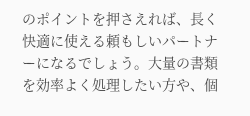のポイントを押さえれば、長く快適に使える頼もしいパートナーになるでしょう。大量の書類を効率よく処理したい方や、個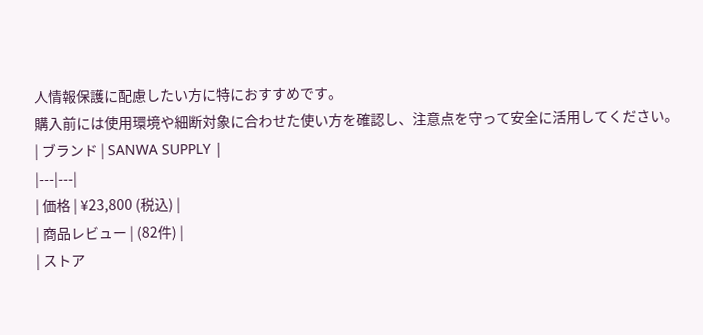人情報保護に配慮したい方に特におすすめです。
購入前には使用環境や細断対象に合わせた使い方を確認し、注意点を守って安全に活用してください。
| ブランド | SANWA SUPPLY |
|---|---|
| 価格 | ¥23,800 (税込) |
| 商品レビュー | (82件) |
| ストア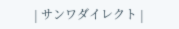| サンワダイレクト |